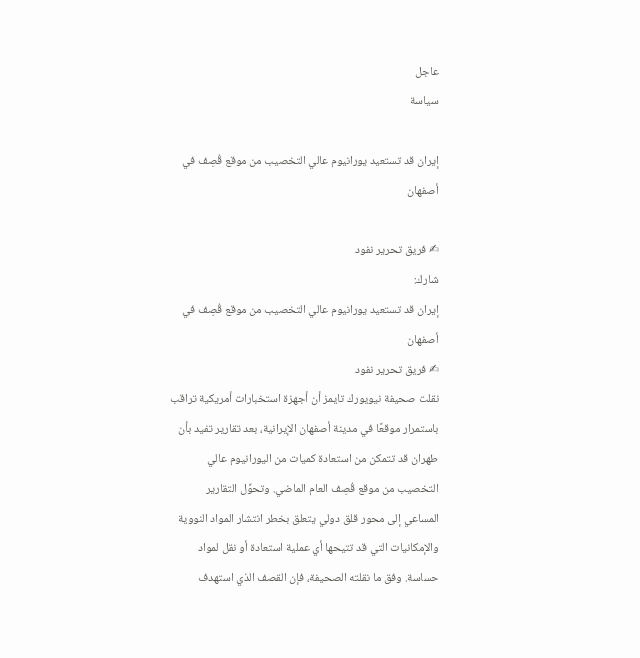عاجل
سياسة

إيران قد تستعيد يورانيوم عالي التخصيب من موقع قُصِف في أصفهان

✍ فريق تحرير نفود
شارك:
إيران قد تستعيد يورانيوم عالي التخصيب من موقع قُصِف في أصفهان
✍ فريق تحرير نفود
نقلت صحيفة نيويورك تايمز أن أجهزة استخبارات أمريكية تراقب باستمرار موقعًا في مدينة أصفهان الإيرانية، بعد تقارير تفيد بأن طهران قد تتمكن من استعادة كميات من اليورانيوم عالي التخصيب من موقع قُصِف العام الماضي. وتحوِّل التقارير المساعي إلى محور قلق دولي يتعلق بخطر انتشار المواد النووية والإمكانيات التي قد تتيحها أي عملية استعادة أو نقل لمواد حساسة. وفق ما نقلته الصحيفة، فإن القصف الذي استهدف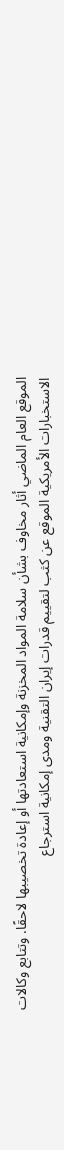الموقع العام الماضي أثار مخاوف بشأن سلامة المواد المخزنة وإمكانية استعادتها أو إعادة تخصيبها لاحقًا. وتتابع وكالات الاستخبارات الأمريكية الموقع عن كثب لتقييم قدرات إيران التقنية ومدى إمكانية استرجاع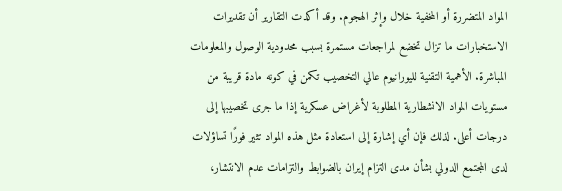المواد المتضررة أو المخفية خلال وإثر الهجوم. وقد أكدت التقارير أن تقديرات الاستخبارات ما تزال تخضع لمراجعات مستمرة بسبب محدودية الوصول والمعلومات المباشرة. الأهمية التقنية لليورانيوم عالي التخصيب تكمن في كونه مادة قريبة من مستويات المواد الانشطارية المطلوبة لأغراض عسكرية إذا ما جرى تخصيبها إلى درجات أعلى. لذلك فإن أي إشارة إلى استعادة مثل هذه المواد تثير فورًا تساؤلات لدى المجتمع الدولي بشأن مدى التزام إيران بالضوابط والتزامات عدم الانتشار،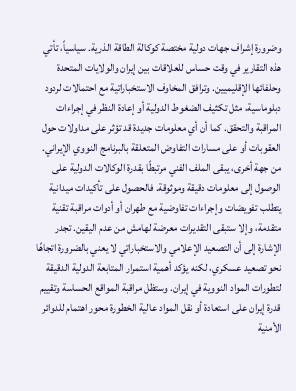وضرورة إشراف جهات دولية مختصة كوكالة الطاقة الذرية. سياسياً، تأتي هذه التقارير في وقت حساس للعلاقات بين إيران والولايات المتحدة وحلفائها الإقليميين. وترافق المخاوف الاستخباراتية مع احتمالات لردود دبلوماسية، مثل تكثيف الضغوط الدولية أو إعادة النظر في إجراءات المراقبة والتحقق. كما أن أي معلومات جديدة قد تؤثر على مداولات حول العقوبات أو على مسارات التفاوض المتعلقة بالبرنامج النووي الإيراني. من جهة أخرى، يبقى الملف الفني مرتبطًا بقدرة الوكالات الدولية على الوصول إلى معلومات دقيقة وموثوقة. فالحصول على تأكيدات ميدانية يتطلب تفويضات وإجراءات تفاوضية مع طهران أو أدوات مراقبة تقنية متقدمة، وإلا ستبقى التقديرات معرضة لهامش من عدم اليقين. تجدر الإشارة إلى أن التصعيد الإعلامي والاستخباراتي لا يعني بالضرورة اتجاهًا نحو تصعيد عسكري، لكنه يؤكد أهمية استمرار المتابعة الدولية الدقيقة لتطورات المواد النووية في إيران. وستظل مراقبة المواقع الحساسة وتقييم قدرة إيران على استعادة أو نقل المواد عالية الخطورة محور اهتمام للدوائر الأمنية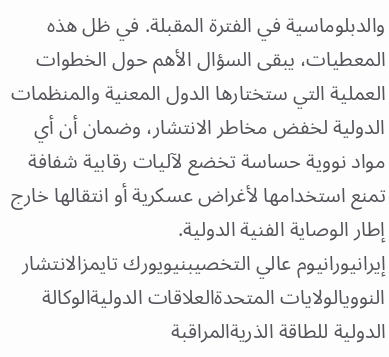والدبلوماسية في الفترة المقبلة. في ظل هذه المعطيات، يبقى السؤال الأهم حول الخطوات العملية التي ستختارها الدول المعنية والمنظمات الدولية لخفض مخاطر الانتشار، وضمان أن أي مواد نووية حساسة تخضع لآليات رقابية شفافة تمنع استخدامها لأغراض عسكرية أو انتقالها خارج إطار الوصاية الفنية الدولية.
إيرانيورانيوم عالي التخصيبنيويورك تايمزالانتشار النوويالولايات المتحدةالعلاقات الدوليةالوكالة الدولية للطاقة الذريةالمراقبة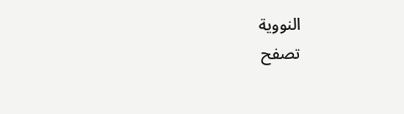النووية
تصفح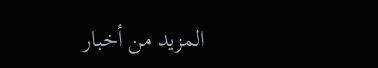المزيد من أخبار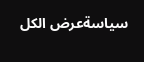سياسةعرض الكل